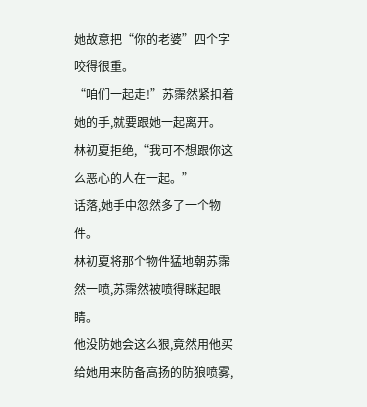她故意把“你的老婆”四个字咬得很重。
“咱们一起走!”苏霈然紧扣着她的手,就要跟她一起离开。
林初夏拒绝,“我可不想跟你这么恶心的人在一起。”
话落,她手中忽然多了一个物件。
林初夏将那个物件猛地朝苏霈然一喷,苏霈然被喷得眯起眼睛。
他没防她会这么狠,竟然用他买给她用来防备高扬的防狼喷雾,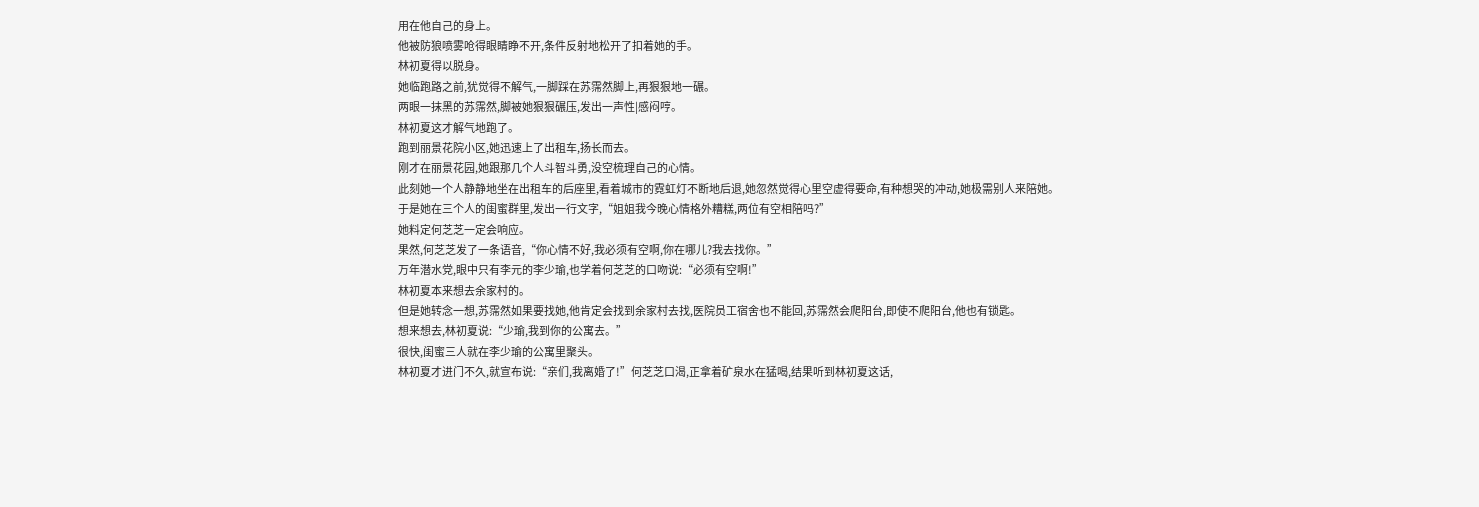用在他自己的身上。
他被防狼喷雾呛得眼睛睁不开,条件反射地松开了扣着她的手。
林初夏得以脱身。
她临跑路之前,犹觉得不解气,一脚踩在苏霈然脚上,再狠狠地一碾。
两眼一抹黑的苏霈然,脚被她狠狠碾压,发出一声性|感闷哼。
林初夏这才解气地跑了。
跑到丽景花院小区,她迅速上了出租车,扬长而去。
刚才在丽景花园,她跟那几个人斗智斗勇,没空梳理自己的心情。
此刻她一个人静静地坐在出租车的后座里,看着城市的霓虹灯不断地后退,她忽然觉得心里空虚得要命,有种想哭的冲动,她极需别人来陪她。
于是她在三个人的闺蜜群里,发出一行文字,“姐姐我今晚心情格外糟糕,两位有空相陪吗?”
她料定何芝芝一定会响应。
果然,何芝芝发了一条语音,“你心情不好,我必须有空啊,你在哪儿?我去找你。”
万年潜水党,眼中只有李元的李少瑜,也学着何芝芝的口吻说:“必须有空啊!”
林初夏本来想去余家村的。
但是她转念一想,苏霈然如果要找她,他肯定会找到余家村去找,医院员工宿舍也不能回,苏霈然会爬阳台,即使不爬阳台,他也有锁匙。
想来想去,林初夏说:“少瑜,我到你的公寓去。”
很快,闺蜜三人就在李少瑜的公寓里聚头。
林初夏才进门不久,就宣布说:“亲们,我离婚了!”何芝芝口渴,正拿着矿泉水在猛喝,结果听到林初夏这话,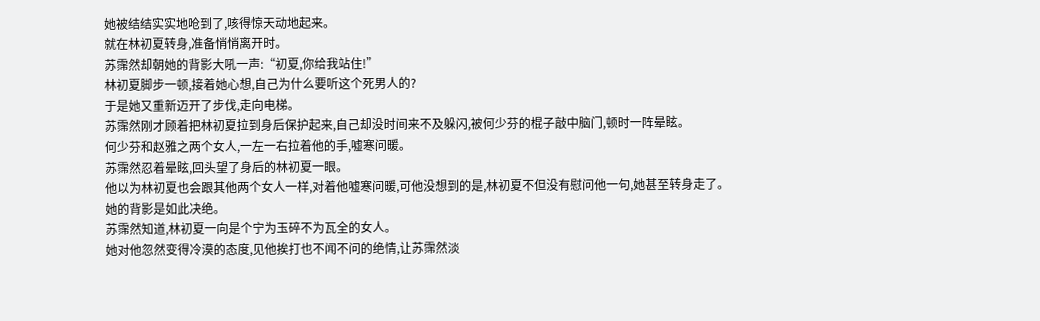她被结结实实地呛到了,咳得惊天动地起来。
就在林初夏转身,准备悄悄离开时。
苏霈然却朝她的背影大吼一声:“初夏,你给我站住!”
林初夏脚步一顿,接着她心想,自己为什么要听这个死男人的?
于是她又重新迈开了步伐,走向电梯。
苏霈然刚才顾着把林初夏拉到身后保护起来,自己却没时间来不及躲闪,被何少芬的棍子敲中脑门,顿时一阵晕眩。
何少芬和赵雅之两个女人,一左一右拉着他的手,嘘寒问暖。
苏霈然忍着晕眩,回头望了身后的林初夏一眼。
他以为林初夏也会跟其他两个女人一样,对着他嘘寒问暖,可他没想到的是,林初夏不但没有慰问他一句,她甚至转身走了。
她的背影是如此决绝。
苏霈然知道,林初夏一向是个宁为玉碎不为瓦全的女人。
她对他忽然变得冷漠的态度,见他挨打也不闻不问的绝情,让苏霈然淡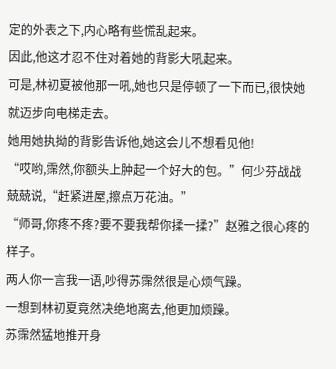定的外表之下,内心略有些慌乱起来。
因此,他这才忍不住对着她的背影大吼起来。
可是,林初夏被他那一吼,她也只是停顿了一下而已,很快她就迈步向电梯走去。
她用她执拗的背影告诉他,她这会儿不想看见他!
“哎哟,霈然,你额头上肿起一个好大的包。”何少芬战战兢兢说,“赶紧进屋,擦点万花油。”
“师哥,你疼不疼?要不要我帮你揉一揉?”赵雅之很心疼的样子。
两人你一言我一语,吵得苏霈然很是心烦气躁。
一想到林初夏竟然决绝地离去,他更加烦躁。
苏霈然猛地推开身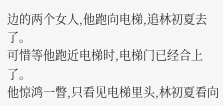边的两个女人,他跑向电梯,追林初夏去了。
可惜等他跑近电梯时,电梯门已经合上了。
他惊鸿一瞥,只看见电梯里头,林初夏看向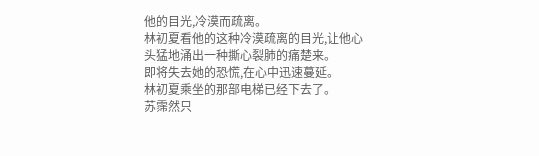他的目光,冷漠而疏离。
林初夏看他的这种冷漠疏离的目光,让他心头猛地涌出一种撕心裂肺的痛楚来。
即将失去她的恐慌,在心中迅速蔓延。
林初夏乘坐的那部电梯已经下去了。
苏霈然只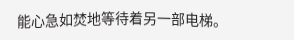能心急如焚地等待着另一部电梯。